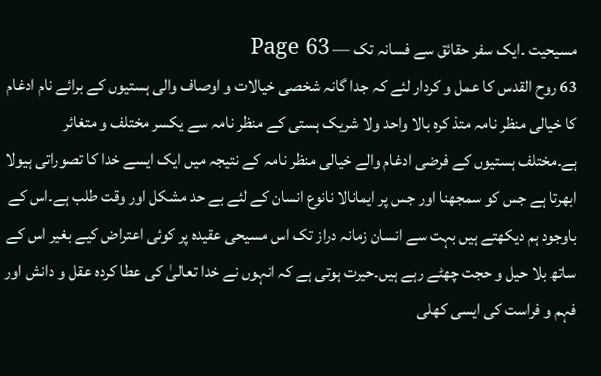مسیحیت ۔ایک سفر حقائق سے فسانہ تک — Page 63
63 روح القدس کا عمل و کردار لئے کہ جدا گانہ شخصی خیالات و اوصاف والی ہستیوں کے برائے نام ادغام کا خیالی منظر نامہ متذ کرہ بالا واحد ولا شریک ہستی کے منظر نامہ سے یکسر مختلف و متغائر ہے۔مختلف ہستیوں کے فرضی ادغام والے خیالی منظر نامہ کے نتیجہ میں ایک ایسے خدا کا تصوراتی ہیولا ابھرتا ہے جس کو سمجھنا اور جس پر ایمانالا نانوع انسان کے لئے بے حد مشکل اور وقت طلب ہے۔اس کے باوجود ہم دیکھتے ہیں بہت سے انسان زمانہ دراز تک اس مسیحی عقیدہ پر کوئی اعتراض کیے بغیر اس کے ساتھ بلا حیل و حجت چھٹے رہے ہیں۔حیرت ہوتی ہے کہ انہوں نے خدا تعالیٰ کی عطا کردہ عقل و دانش اور فہم و فراست کی ایسی کھلی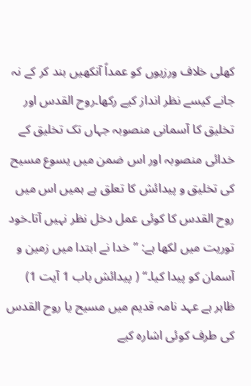کھلی خلاف ورزیوں کو عمداً آنکھیں بند کر کے نہ جانے کیسے نظر انداز کیے رکھا۔روح القدس اور تخلیق کا آسمانی منصوبہ جہاں تک تخلیق کے خدائی منصوبہ اور اس ضمن میں یسوع مسیح کی تخلیق و پیدائش کا تعلق ہے ہمیں اس میں روح القدس کا کوئی عمل دخل نظر نہیں آتا۔خود توریت میں لکھا ہے: ”خدا نے ابتدا میں زمین و آسمان کو پیدا کیا۔“ ( پیدائش باب 1 آیت 1) ظاہر ہے عہد نامہ قدیم میں مسیح یا روح القدس کی طرف کوئی اشارہ کیے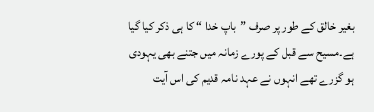بغیر خالق کے طور پر صرف ”باپ خدا “ کا ہی ذکر کیا گیا ہے۔مسیح سے قبل کے پورے زمانہ میں جتنے بھی یہودی ہو گزرے تھے انہوں نے عہد نامہ قدیم کی اس آیت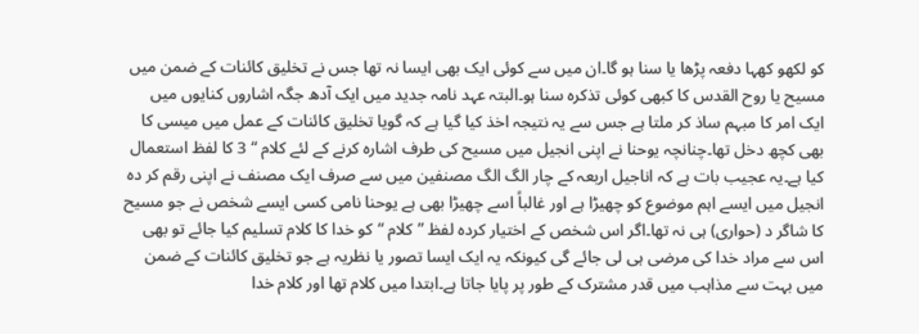کو لکھو کھہا دفعہ پڑھا یا سنا ہو گا۔ان میں سے کوئی ایک بھی ایسا نہ تھا جس نے تخلیق کائنات کے ضمن میں مسیح یا روح القدس کا کبھی کوئی تذکرہ سنا ہو۔البتہ عہد نامہ جدید میں ایک آدھ جگہ اشاروں کنایوں میں ایک امر کا مبہم ساذ کر ملتا ہے جس سے یہ نتیجہ اخذ کیا گیا ہے کہ گویا تخلیق کائنات کے عمل میں میسی کا بھی کچھ دخل تھا۔چنانچہ یوحنا نے اپنی انجیل میں مسیح کی طرف اشارہ کرنے کے لئے کلام “ 3 کا لفظ استعمال کیا ہے۔یہ عجیب بات ہے کہ اناجیل اربعہ کے چار الگ الگ مصنفین میں سے صرف ایک مصنف نے اپنی رقم کر دہ انجیل میں ایسے اہم موضوع کو چھیڑا ہے اور غالباً اسے چھیڑا بھی ہے یوحنا نامی کسی ایسے شخص نے جو مسیح کا شاگر د (حواری) ہی نہ تھا۔اگر اس شخص کے اختیار کردہ لفظ ”کلام “کو خدا کا کلام تسلیم کیا جائے تو بھی اس سے مراد خدا کی مرضی ہی لی جائے گی کیونکہ یہ ایک ایسا تصور یا نظریہ ہے جو تخلیق کائنات کے ضمن میں بہت سے مذاہب میں قدر مشترک کے طور پر پایا جاتا ہے۔ابتدا میں کلام تھا اور کلام خدا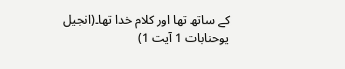کے ساتھ تھا اور کلام خدا تھا۔(انجیل یوحنابات 1 آیت 1)